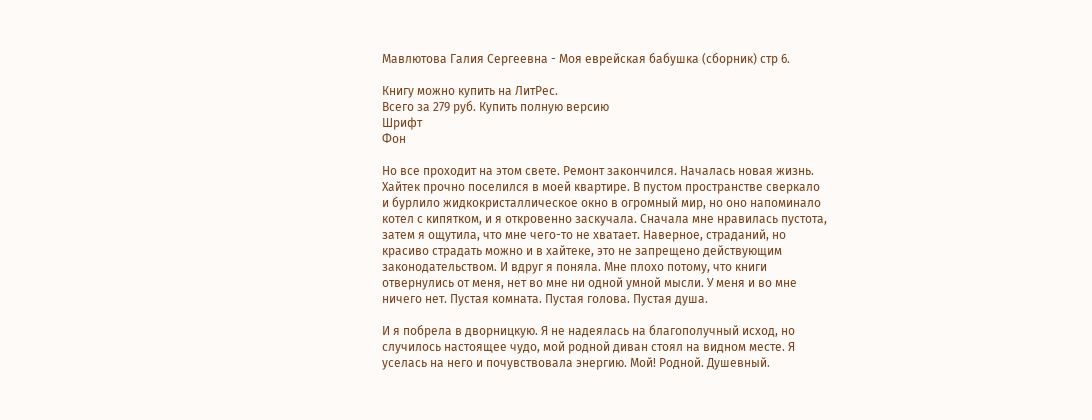Мавлютова Галия Сергеевна - Моя еврейская бабушка (сборник) стр 6.

Книгу можно купить на ЛитРес.
Всего за 279 руб. Купить полную версию
Шрифт
Фон

Но все проходит на этом свете. Ремонт закончился. Началась новая жизнь. Хайтек прочно поселился в моей квартире. В пустом пространстве сверкало и бурлило жидкокристаллическое окно в огромный мир, но оно напоминало котел с кипятком, и я откровенно заскучала. Сначала мне нравилась пустота, затем я ощутила, что мне чего-то не хватает. Наверное, страданий, но красиво страдать можно и в хайтеке, это не запрещено действующим законодательством. И вдруг я поняла. Мне плохо потому, что книги отвернулись от меня, нет во мне ни одной умной мысли. У меня и во мне ничего нет. Пустая комната. Пустая голова. Пустая душа.

И я побрела в дворницкую. Я не надеялась на благополучный исход, но случилось настоящее чудо, мой родной диван стоял на видном месте. Я уселась на него и почувствовала энергию. Мой! Родной. Душевный.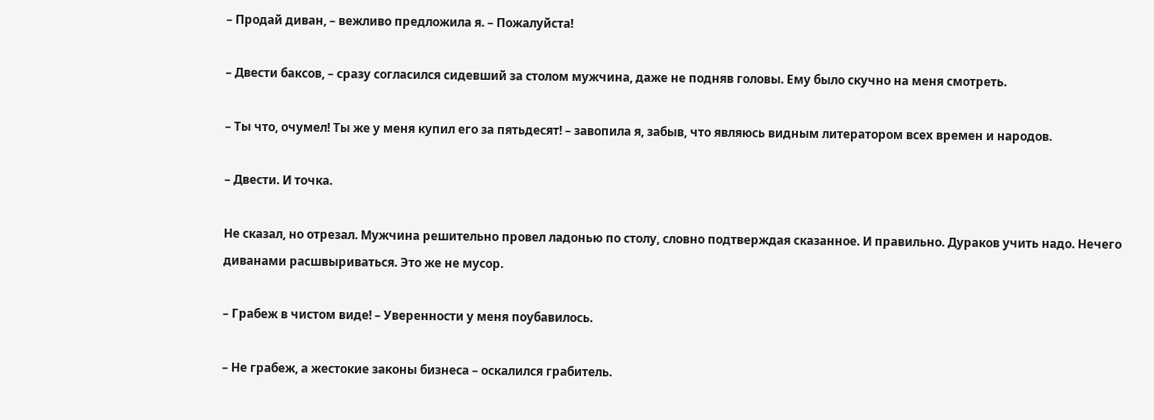– Продай диван, – вежливо предложила я. – Пожалуйста!

– Двести баксов, – сразу согласился сидевший за столом мужчина, даже не подняв головы. Ему было скучно на меня смотреть.

– Ты что, очумел! Ты же у меня купил его за пятьдесят! – завопила я, забыв, что являюсь видным литератором всех времен и народов.

– Двести. И точка.

Не сказал, но отрезал. Мужчина решительно провел ладонью по столу, словно подтверждая сказанное. И правильно. Дураков учить надо. Нечего диванами расшвыриваться. Это же не мусор.

– Грабеж в чистом виде! – Уверенности у меня поубавилось.

– Не грабеж, а жестокие законы бизнеса – оскалился грабитель.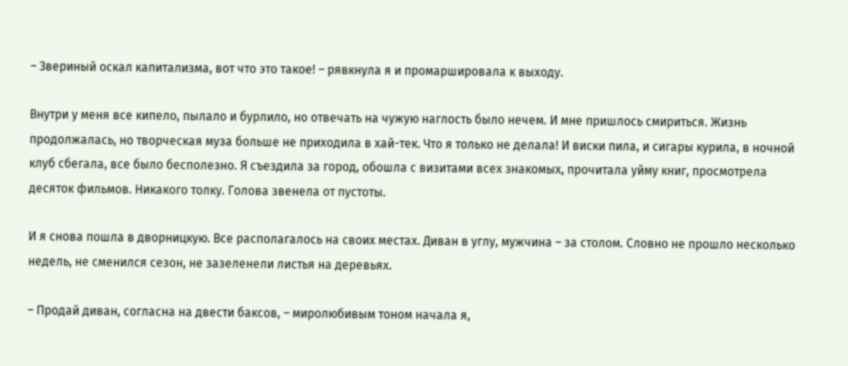– Звериный оскал капитализма, вот что это такое! – рявкнула я и промаршировала к выходу.

Внутри у меня все кипело, пылало и бурлило, но отвечать на чужую наглость было нечем. И мне пришлось смириться. Жизнь продолжалась, но творческая муза больше не приходила в хай-тек. Что я только не делала! И виски пила, и сигары курила, в ночной клуб сбегала, все было бесполезно. Я съездила за город, обошла с визитами всех знакомых, прочитала уйму книг, просмотрела десяток фильмов. Никакого толку. Голова звенела от пустоты.

И я снова пошла в дворницкую. Все располагалось на своих местах. Диван в углу, мужчина – за столом. Словно не прошло несколько недель, не сменился сезон, не зазеленели листья на деревьях.

– Продай диван, согласна на двести баксов, – миролюбивым тоном начала я,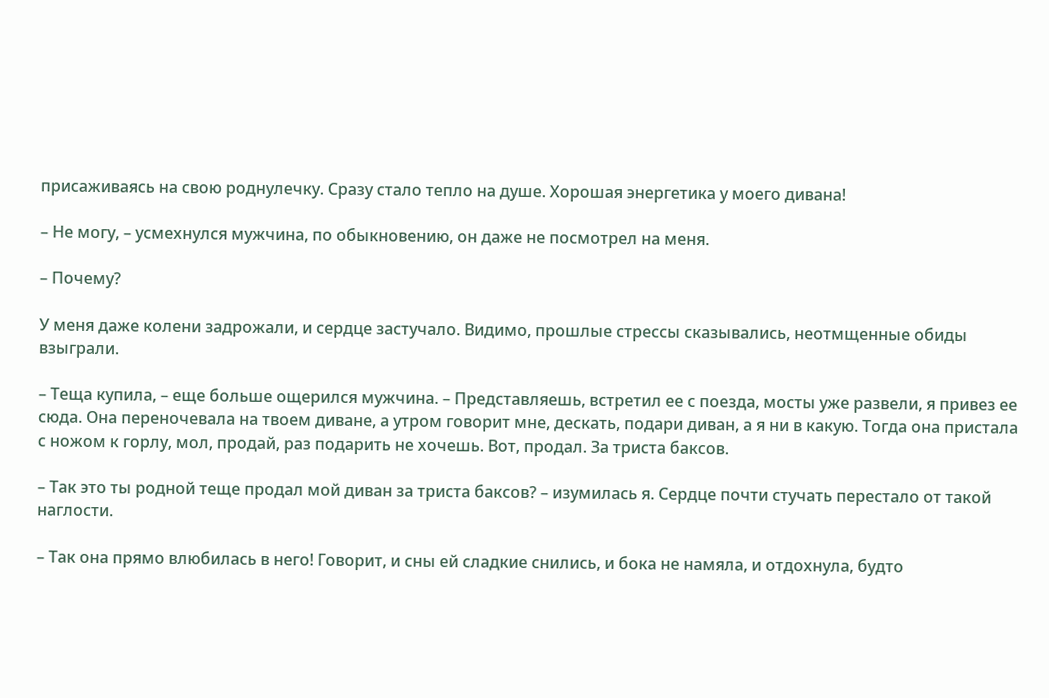присаживаясь на свою роднулечку. Сразу стало тепло на душе. Хорошая энергетика у моего дивана!

– Не могу, – усмехнулся мужчина, по обыкновению, он даже не посмотрел на меня.

– Почему?

У меня даже колени задрожали, и сердце застучало. Видимо, прошлые стрессы сказывались, неотмщенные обиды взыграли.

– Теща купила, – еще больше ощерился мужчина. – Представляешь, встретил ее с поезда, мосты уже развели, я привез ее сюда. Она переночевала на твоем диване, а утром говорит мне, дескать, подари диван, а я ни в какую. Тогда она пристала с ножом к горлу, мол, продай, раз подарить не хочешь. Вот, продал. За триста баксов.

– Так это ты родной теще продал мой диван за триста баксов? – изумилась я. Сердце почти стучать перестало от такой наглости.

– Так она прямо влюбилась в него! Говорит, и сны ей сладкие снились, и бока не намяла, и отдохнула, будто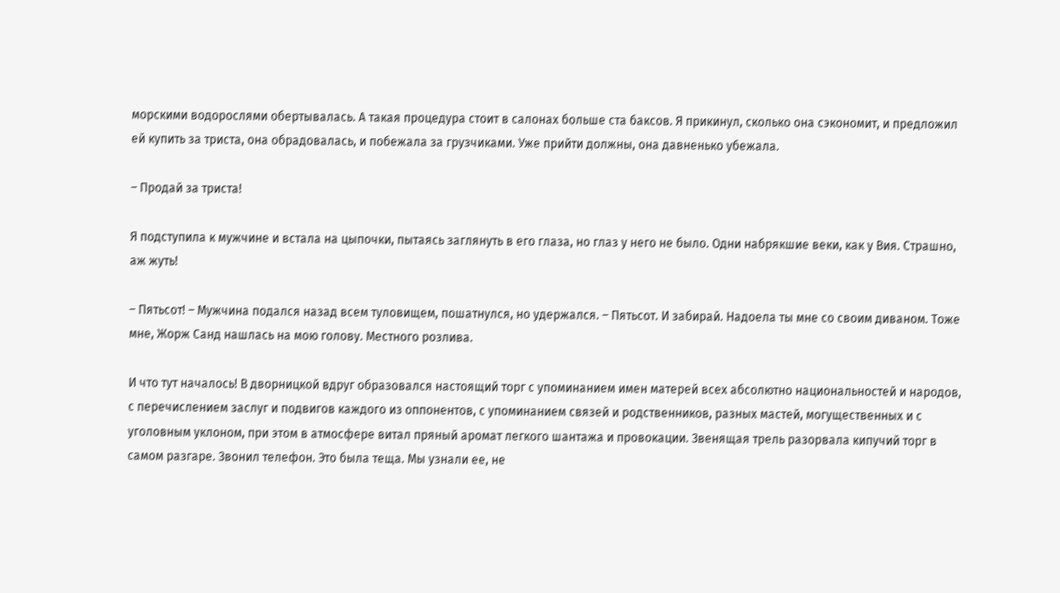морскими водорослями обертывалась. А такая процедура стоит в салонах больше ста баксов. Я прикинул, сколько она сэкономит, и предложил ей купить за триста, она обрадовалась, и побежала за грузчиками. Уже прийти должны, она давненько убежала.

– Продай за триста!

Я подступила к мужчине и встала на цыпочки, пытаясь заглянуть в его глаза, но глаз у него не было. Одни набрякшие веки, как у Вия. Страшно, аж жуть!

– Пятьсот! – Мужчина подался назад всем туловищем, пошатнулся, но удержался. – Пятьсот. И забирай. Надоела ты мне со своим диваном. Тоже мне, Жорж Санд нашлась на мою голову. Местного розлива.

И что тут началось! В дворницкой вдруг образовался настоящий торг с упоминанием имен матерей всех абсолютно национальностей и народов, с перечислением заслуг и подвигов каждого из оппонентов, с упоминанием связей и родственников, разных мастей, могущественных и с уголовным уклоном, при этом в атмосфере витал пряный аромат легкого шантажа и провокации. Звенящая трель разорвала кипучий торг в самом разгаре. Звонил телефон. Это была теща. Мы узнали ее, не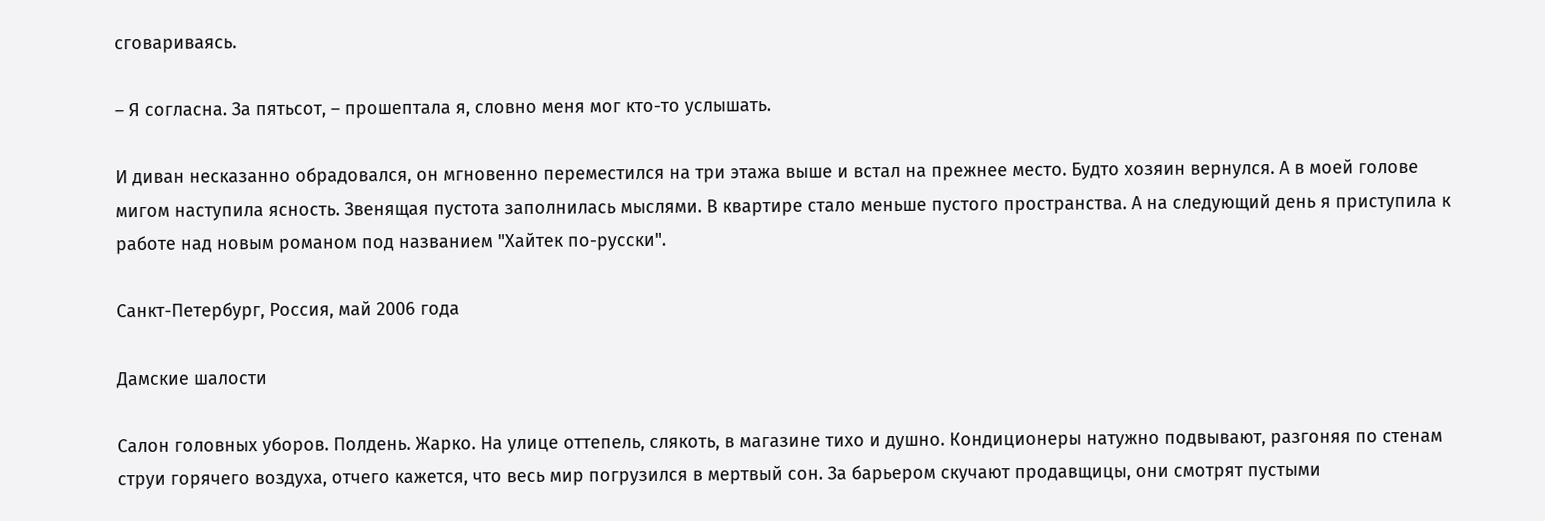сговариваясь.

– Я согласна. За пятьсот, – прошептала я, словно меня мог кто-то услышать.

И диван несказанно обрадовался, он мгновенно переместился на три этажа выше и встал на прежнее место. Будто хозяин вернулся. А в моей голове мигом наступила ясность. Звенящая пустота заполнилась мыслями. В квартире стало меньше пустого пространства. А на следующий день я приступила к работе над новым романом под названием "Хайтек по-русски".

Санкт-Петербург, Россия, май 2006 года

Дамские шалости

Салон головных уборов. Полдень. Жарко. На улице оттепель, слякоть, в магазине тихо и душно. Кондиционеры натужно подвывают, разгоняя по стенам струи горячего воздуха, отчего кажется, что весь мир погрузился в мертвый сон. За барьером скучают продавщицы, они смотрят пустыми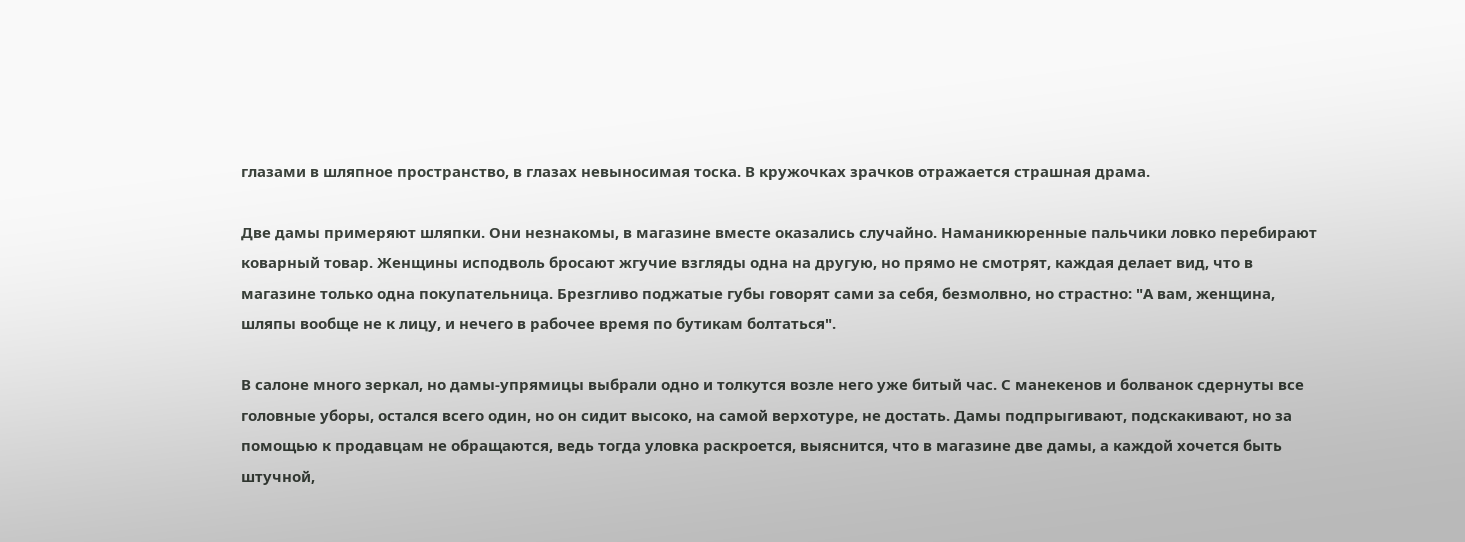глазами в шляпное пространство, в глазах невыносимая тоска. В кружочках зрачков отражается страшная драма.

Две дамы примеряют шляпки. Они незнакомы, в магазине вместе оказались случайно. Наманикюренные пальчики ловко перебирают коварный товар. Женщины исподволь бросают жгучие взгляды одна на другую, но прямо не смотрят, каждая делает вид, что в магазине только одна покупательница. Брезгливо поджатые губы говорят сами за себя, безмолвно, но страстно: "А вам, женщина, шляпы вообще не к лицу, и нечего в рабочее время по бутикам болтаться".

В салоне много зеркал, но дамы-упрямицы выбрали одно и толкутся возле него уже битый час. С манекенов и болванок сдернуты все головные уборы, остался всего один, но он сидит высоко, на самой верхотуре, не достать. Дамы подпрыгивают, подскакивают, но за помощью к продавцам не обращаются, ведь тогда уловка раскроется, выяснится, что в магазине две дамы, а каждой хочется быть штучной,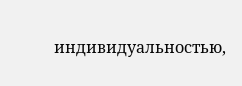индивидуальностью,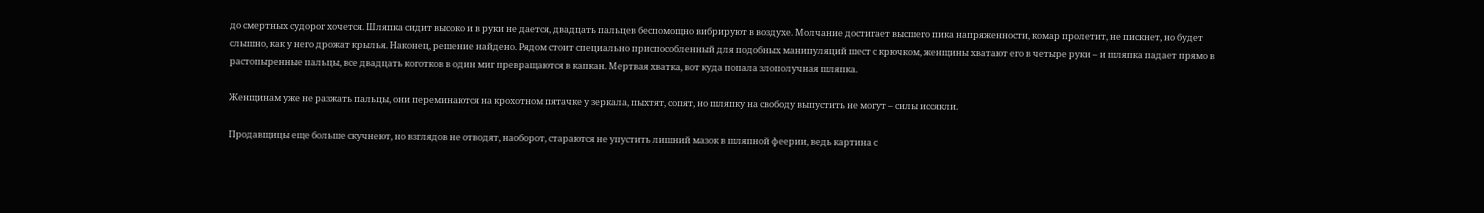до смертных судорог хочется. Шляпка сидит высоко и в руки не дается, двадцать пальцев беспомощно вибрируют в воздухе. Молчание достигает высшего пика напряженности, комар пролетит, не пискнет, но будет слышно, как у него дрожат крылья. Наконец, решение найдено. Рядом стоит специально приспособленный для подобных манипуляций шест с крючком, женщины хватают его в четыре руки – и шляпка падает прямо в растопыренные пальцы, все двадцать коготков в один миг превращаются в капкан. Мертвая хватка, вот куда попала злополучная шляпка.

Женщинам уже не разжать пальцы, они переминаются на крохотном пятачке у зеркала, пыхтят, сопят, но шляпку на свободу выпустить не могут – силы иссякли.

Продавщицы еще больше скучнеют, но взглядов не отводят, наоборот, стараются не упустить лишний мазок в шляпной феерии, ведь картина с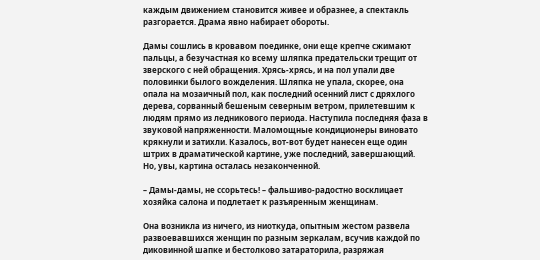каждым движением становится живее и образнее, а спектакль разгорается. Драма явно набирает обороты.

Дамы сошлись в кровавом поединке, они еще крепче сжимают пальцы, а безучастная ко всему шляпка предательски трещит от зверского с ней обращения. Хрясь-хрясь, и на пол упали две половинки былого вожделения. Шляпка не упала, скорее, она опала на мозаичный пол, как последний осенний лист с дряхлого дерева, сорванный бешеным северным ветром, прилетевшим к людям прямо из ледникового периода. Наступила последняя фаза в звуковой напряженности. Маломощные кондиционеры виновато крякнули и затихли. Казалось, вот-вот будет нанесен еще один штрих в драматической картине, уже последний, завершающий. Но, увы, картина осталась незаконченной.

– Дамы-дамы, не ссорьтесь! – фальшиво-радостно восклицает хозяйка салона и подлетает к разъяренным женщинам.

Она возникла из ничего, из ниоткуда, опытным жестом развела развоевавшихся женщин по разным зеркалам, всучив каждой по диковинной шапке и бестолково затараторила, разряжая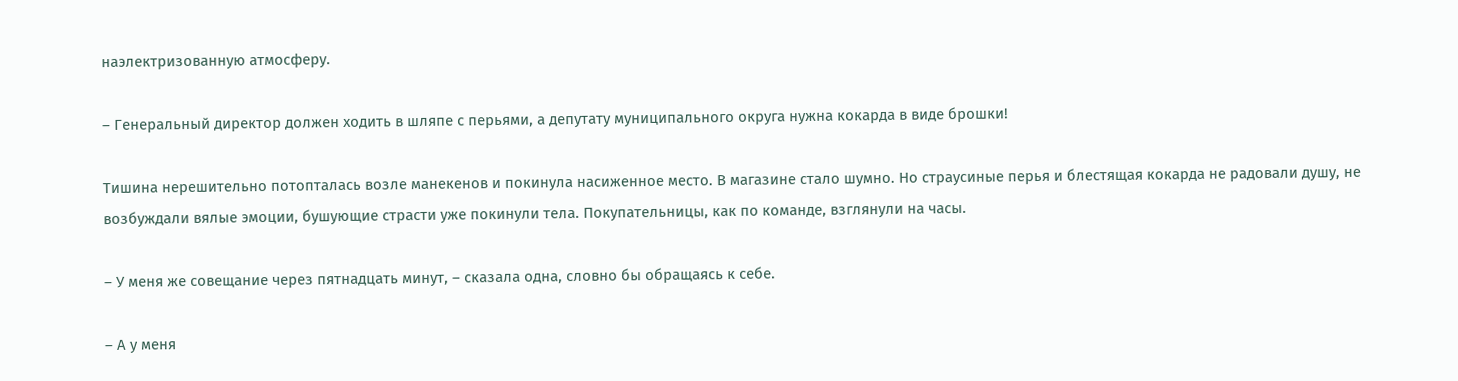наэлектризованную атмосферу.

– Генеральный директор должен ходить в шляпе с перьями, а депутату муниципального округа нужна кокарда в виде брошки!

Тишина нерешительно потопталась возле манекенов и покинула насиженное место. В магазине стало шумно. Но страусиные перья и блестящая кокарда не радовали душу, не возбуждали вялые эмоции, бушующие страсти уже покинули тела. Покупательницы, как по команде, взглянули на часы.

– У меня же совещание через пятнадцать минут, – сказала одна, словно бы обращаясь к себе.

– А у меня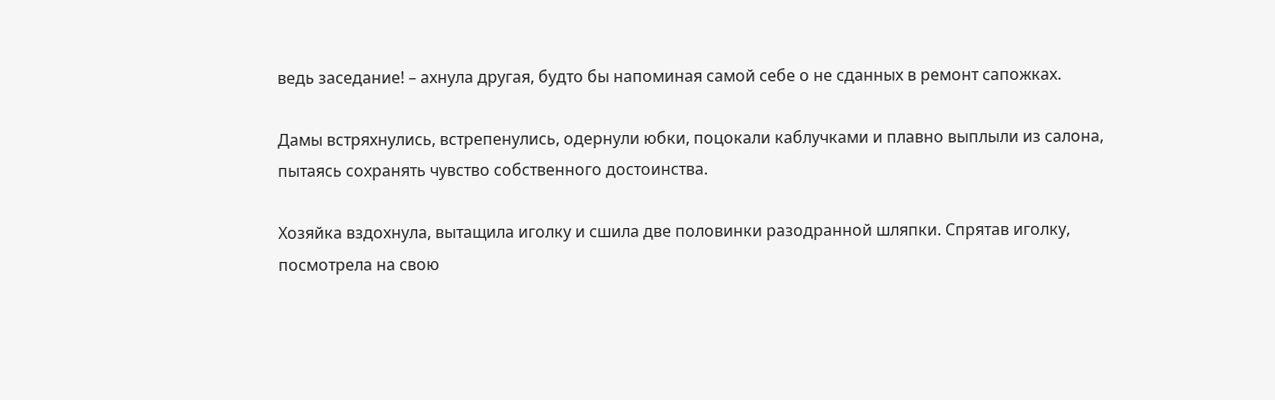ведь заседание! – ахнула другая, будто бы напоминая самой себе о не сданных в ремонт сапожках.

Дамы встряхнулись, встрепенулись, одернули юбки, поцокали каблучками и плавно выплыли из салона, пытаясь сохранять чувство собственного достоинства.

Хозяйка вздохнула, вытащила иголку и сшила две половинки разодранной шляпки. Спрятав иголку, посмотрела на свою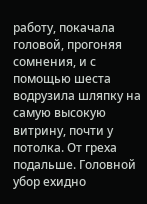работу, покачала головой, прогоняя сомнения, и с помощью шеста водрузила шляпку на самую высокую витрину, почти у потолка. От греха подальше. Головной убор ехидно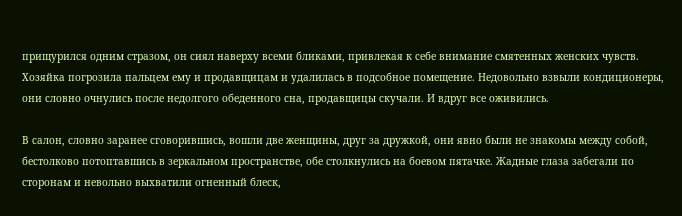прищурился одним стразом, он сиял наверху всеми бликами, привлекая к себе внимание смятенных женских чувств. Хозяйка погрозила пальцем ему и продавщицам и удалилась в подсобное помещение. Недовольно взвыли кондиционеры, они словно очнулись после недолгого обеденного сна, продавщицы скучали. И вдруг все оживились.

В салон, словно заранее сговорившись, вошли две женщины, друг за дружкой, они явно были не знакомы между собой, бестолково потоптавшись в зеркальном пространстве, обе столкнулись на боевом пятачке. Жадные глаза забегали по сторонам и невольно выхватили огненный блеск,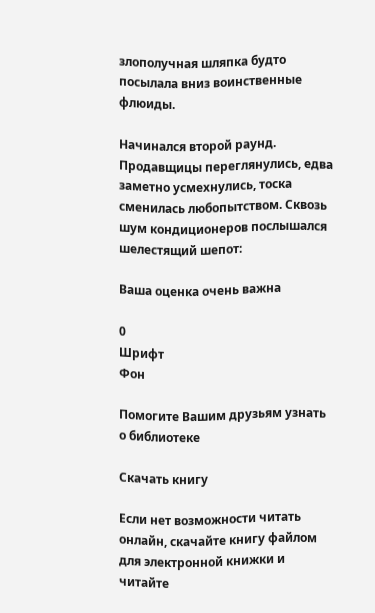злополучная шляпка будто посылала вниз воинственные флюиды.

Начинался второй раунд. Продавщицы переглянулись, едва заметно усмехнулись, тоска сменилась любопытством. Сквозь шум кондиционеров послышался шелестящий шепот:

Ваша оценка очень важна

0
Шрифт
Фон

Помогите Вашим друзьям узнать о библиотеке

Скачать книгу

Если нет возможности читать онлайн, скачайте книгу файлом для электронной книжки и читайте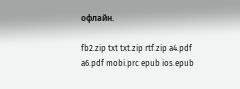офлайн.

fb2.zip txt txt.zip rtf.zip a4.pdf a6.pdf mobi.prc epub ios.epub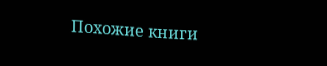Похожие книги